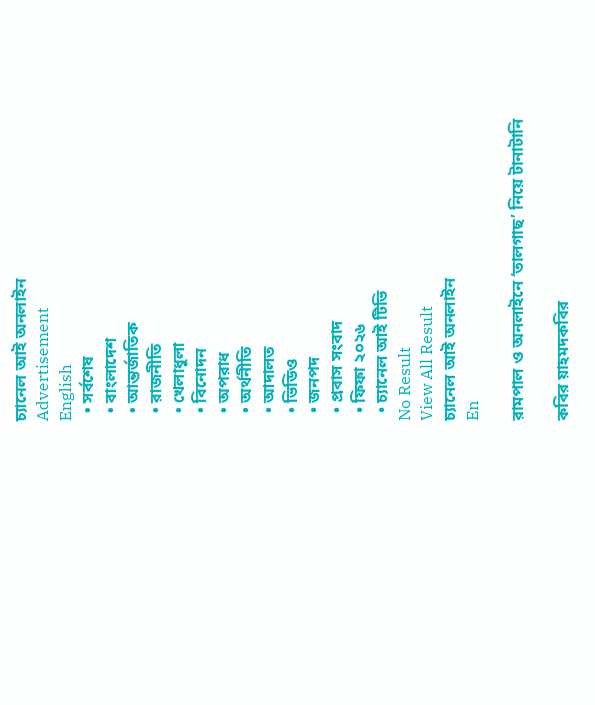চ্যানেল আই অনলাইন
Advertisement
English
  • সর্বশেষ
  • বাংলাদেশ
  • আন্তর্জাতিক
  • রাজনীতি
  • খেলাধুলা
  • বিনোদন
  • অপরাধ
  • অর্থনীতি
  • আদালত
  • ভিডিও
  • জনপদ
  • প্রবাস সংবাদ
  • ফিফা ২০২৬
  • চ্যানেল আই টিভি
No Result
View All Result
চ্যানেল আই অনলাইন
En

রামপাল ও অনলাইনে ‘তালগাছ’ নিয়ে টানাটানি

কবির য়াহমদকবির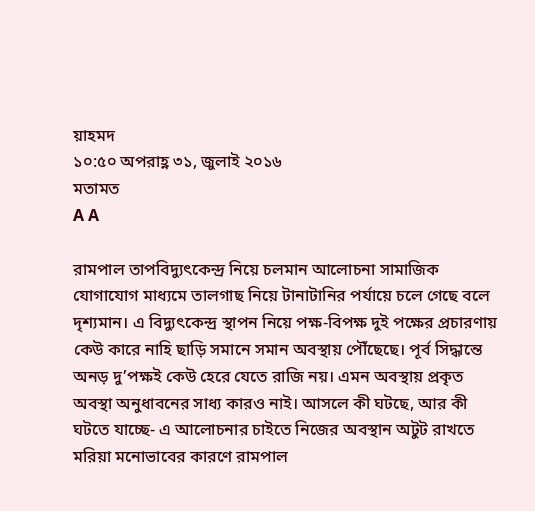য়াহমদ
১০:৫০ অপরাহ্ণ ৩১, জুলাই ২০১৬
মতামত
A A

রামপাল তাপবিদ্যুৎকেন্দ্র নিয়ে চলমান আলোচনা সামাজিক যোগাযোগ মাধ্যমে তালগাছ নিয়ে টানাটানির পর্যায়ে চলে গেছে বলে দৃশ্যমান। এ বিদ্যুৎকেন্দ্র স্থাপন নিয়ে পক্ষ-বিপক্ষ দুই পক্ষের প্রচারণায় কেউ কারে নাহি ছাড়ি সমানে সমান অবস্থায় পৌঁছেছে। পূর্ব সিদ্ধান্তে অনড় দু’পক্ষই কেউ হেরে যেতে রাজি নয়। এমন অবস্থায় প্রকৃত অবস্থা অনুধাবনের সাধ্য কারও নাই। আসলে কী ঘটছে, আর কী ঘটতে যাচ্ছে- এ আলোচনার চাইতে নিজের অবস্থান অটুট রাখতে মরিয়া মনোভাবের কারণে রামপাল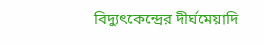বিদ্যুৎকেন্দ্রের দীর্ঘমেয়াদি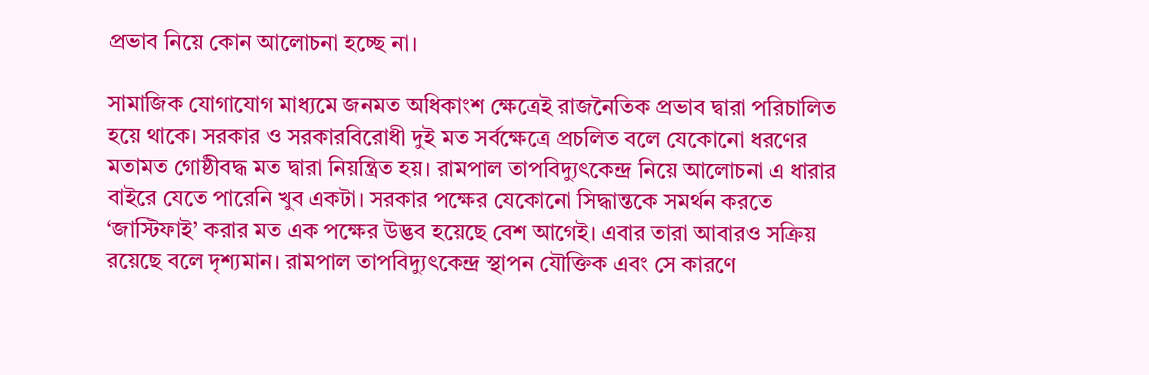প্রভাব নিয়ে কোন আলোচনা হচ্ছে না।

সামাজিক যোগাযোগ মাধ্যমে জনমত অধিকাংশ ক্ষেত্রেই রাজনৈতিক প্রভাব দ্বারা পরিচালিত হয়ে থাকে। সরকার ও সরকারবিরোধী দুই মত সর্বক্ষেত্রে প্রচলিত বলে যেকোনো ধরণের মতামত গোষ্ঠীবদ্ধ মত দ্বারা নিয়ন্ত্রিত হয়। রামপাল তাপবিদ্যুৎকেন্দ্র নিয়ে আলোচনা এ ধারার বাইরে যেতে পারেনি খুব একটা। সরকার পক্ষের যেকোনো সিদ্ধান্তকে সমর্থন করতে ‘জাস্টিফাই’ করার মত এক পক্ষের উদ্ভব হয়েছে বেশ আগেই। এবার তারা আবারও সক্রিয় রয়েছে বলে দৃশ্যমান। রামপাল তাপবিদ্যুৎকেন্দ্র স্থাপন যৌক্তিক এবং সে কারণে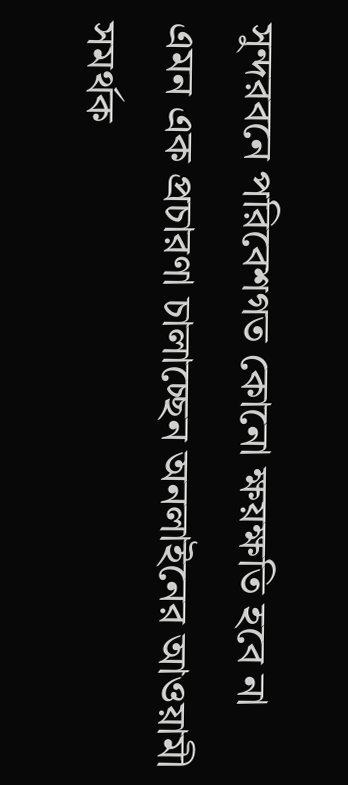সুন্দরবনে পরিবেশগত কোনো ক্ষয়ক্ষতি হবে না এমন এক প্রচারণা চালাচ্ছেন অনলাইনের আওয়ামী সমর্থক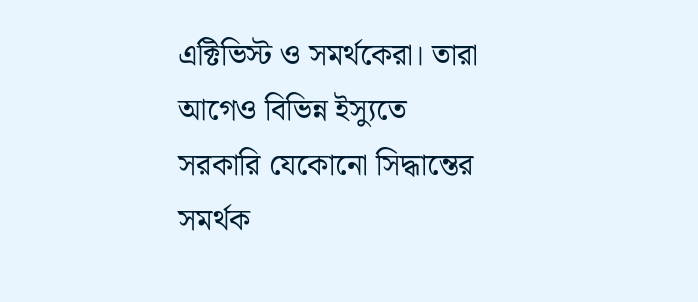এক্টিভিস্ট ও সমর্থকেরা। তারা আগেও বিভিন্ন ইস্যুতে সরকারি যেকোনো সিদ্ধান্তের সমর্থক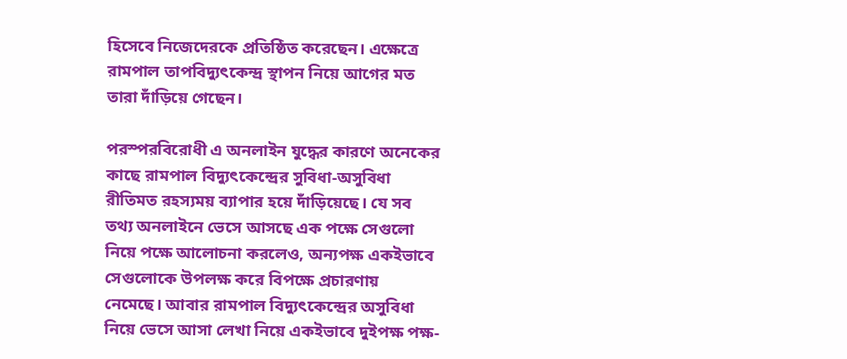হিসেবে নিজেদেরকে প্রতিষ্ঠিত করেছেন। এক্ষেত্রে রামপাল তাপবিদ্যুৎকেন্দ্র স্থাপন নিয়ে আগের মত তারা দাঁড়িয়ে গেছেন।

পরস্পরবিরোধী এ অনলাইন যুদ্ধের কারণে অনেকের কাছে রামপাল বিদ্যুৎকেন্দ্রের সুবিধা-অসুবিধা রীতিমত রহস্যময় ব্যাপার হয়ে দাঁড়িয়েছে। যে সব তথ্য অনলাইনে ভেসে আসছে এক পক্ষে সেগুলো নিয়ে পক্ষে আলোচনা করলেও, অন্যপক্ষ একইভাবে সেগুলোকে উপলক্ষ করে বিপক্ষে প্রচারণায় নেমেছে। আবার রামপাল বিদ্যুৎকেন্দ্রের অসুবিধা নিয়ে ভেসে আসা লেখা নিয়ে একইভাবে দুইপক্ষ পক্ষ-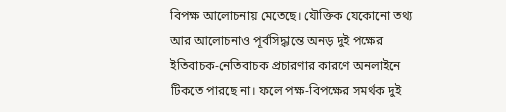বিপক্ষ আলোচনায় মেতেছে। যৌক্তিক যেকোনো তথ্য আর আলোচনাও পূর্বসিদ্ধান্তে অনড় দুই পক্ষের ইতিবাচক-নেতিবাচক প্রচারণার কারণে অনলাইনে টিকতে পারছে না। ফলে পক্ষ-বিপক্ষের সমর্থক দুই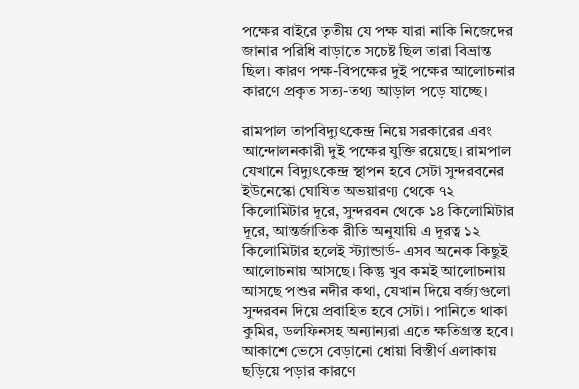পক্ষের বাইরে তৃতীয় যে পক্ষ যারা নাকি নিজেদের জানার পরিধি বাড়াতে সচেষ্ট ছিল তারা বিভ্রান্ত ছিল। কারণ পক্ষ-বিপক্ষের দুই পক্ষের আলোচনার কারণে প্রকৃত সত্য-তথ্য আড়াল পড়ে যাচ্ছে।

রামপাল তাপবিদ্যুৎকেন্দ্র নিয়ে সরকারের এবং আন্দোলনকারী দুই পক্ষের যুক্তি রয়েছে। রামপাল যেখানে বিদ্যুৎকেন্দ্র স্থাপন হবে সেটা সুন্দরবনের ইউনেস্কো ঘোষিত অভয়ারণ্য থেকে ৭২ কিলোমিটার দূরে, সুন্দরবন থেকে ১৪ কিলোমিটার দূরে, আন্তর্জাতিক রীতি অনুযায়ি এ দূরত্ব ১২ কিলোমিটার হলেই স্ট্যান্ডার্ড- এসব অনেক কিছুই আলোচনায় আসছে। কিন্তু খুব কমই আলোচনায় আসছে পশুর নদীর কথা, যেখান দিয়ে বর্জ্যগুলো সুন্দরবন দিয়ে প্রবাহিত হবে সেটা। পানিতে থাকা কুমির, ডলফিনসহ অন্যান্যরা এতে ক্ষতিগ্রস্ত হবে। আকাশে ভেসে বেড়ানো ধোয়া বিস্তীর্ণ এলাকায় ছড়িয়ে পড়ার কারণে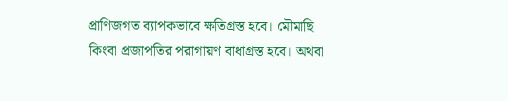প্রাণিজগত ব্যাপকভাবে ক্ষতিগ্রস্ত হবে। মৌমাছি কিংবা প্রজাপতির পরাগায়ণ বাধাগ্রস্ত হবে। অথবা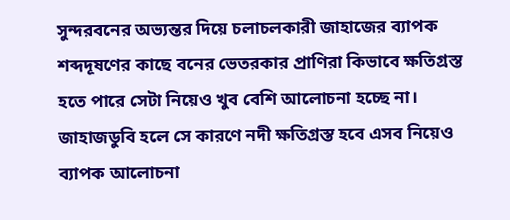সুন্দরবনের অভ্যন্তর দিয়ে চলাচলকারী জাহাজের ব্যাপক শব্দদূষণের কাছে বনের ভেতরকার প্রাণিরা কিভাবে ক্ষতিগ্রস্ত হতে পারে সেটা নিয়েও খুব বেশি আলোচনা হচ্ছে না। জাহাজডুবি হলে সে কারণে নদী ক্ষতিগ্রস্ত হবে এসব নিয়েও ব্যাপক আলোচনা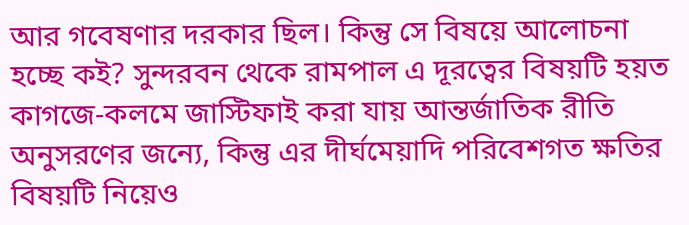আর গবেষণার দরকার ছিল। কিন্তু সে বিষয়ে আলোচনা হচ্ছে কই? সুন্দরবন থেকে রামপাল এ দূরত্বের বিষয়টি হয়ত কাগজে-কলমে জাস্টিফাই করা যায় আন্তর্জাতিক রীতি অনুসরণের জন্যে, কিন্তু এর দীর্ঘমেয়াদি পরিবেশগত ক্ষতির বিষয়টি নিয়েও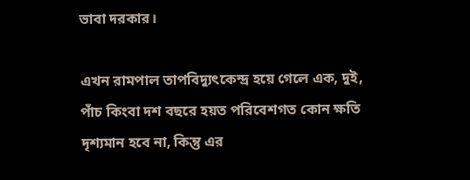ভাবা দরকার।

এখন রামপাল তাপবিদ্যুৎকেন্দ্র হয়ে গেলে এক, দুই, পাঁচ কিংবা দশ বছরে হয়ত পরিবেশগত কোন ক্ষতি দৃশ্যমান হবে না, কিন্তু এর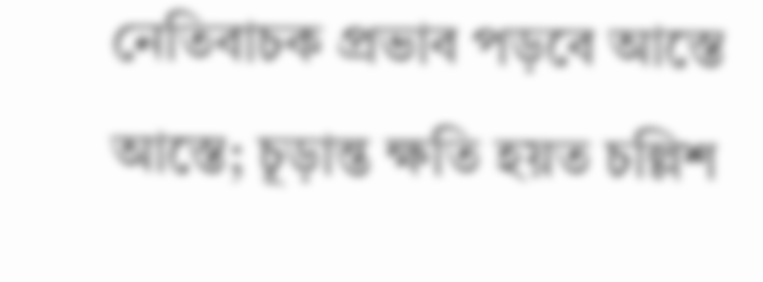নেতিবাচক প্রভাব পড়বে আস্তে আস্তে; চূড়ান্ত ক্ষতি হয়ত চল্লিশ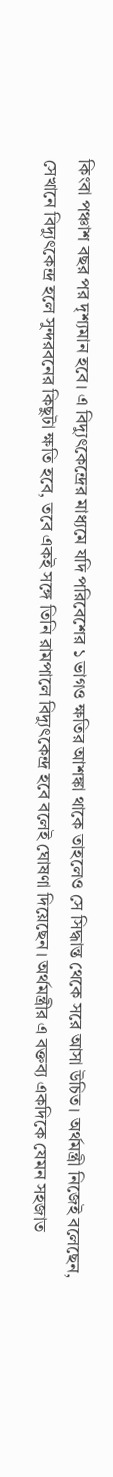কিংবা পঞ্চাশ বছর পর দৃশ্যমান হবে। এ বিদ্যুৎকেন্দ্রের মাধ্যমে যদি পরিবেশের ১ ভাগও ক্ষতির আশঙ্কা থাকে তাহলেও সে সিদ্ধান্ত থেকে সরে আসা উচিত। অর্থমন্ত্রী নিজেই বলেছেন, সেখানে বিদ্যুৎকেন্দ্র হলে সুন্দরবনের কিছুটা ক্ষতি হবে, তবে একই সঙ্গে তিনি রামপালে বিদ্যুৎকেন্দ্র হবে বলেই ঘোষণা দিয়েছেন। অর্থমন্ত্রীর এ বক্তব্য একদিকে যেমন সহজাত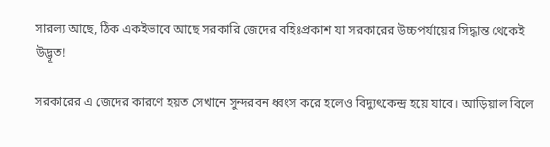সারল্য আছে, ঠিক একইভাবে আছে সরকারি জেদের বহিঃপ্রকাশ যা সরকারের উচ্চপর্যায়ের সিদ্ধান্ত থেকেই উদ্ভূত!

সরকারের এ জেদের কারণে হয়ত সেখানে সুন্দরবন ধ্বংস করে হলেও বিদ্যুৎকেন্দ্র হয়ে যাবে। আড়িয়াল বিলে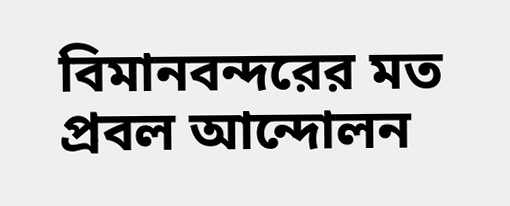বিমানবন্দরের মত প্রবল আন্দোলন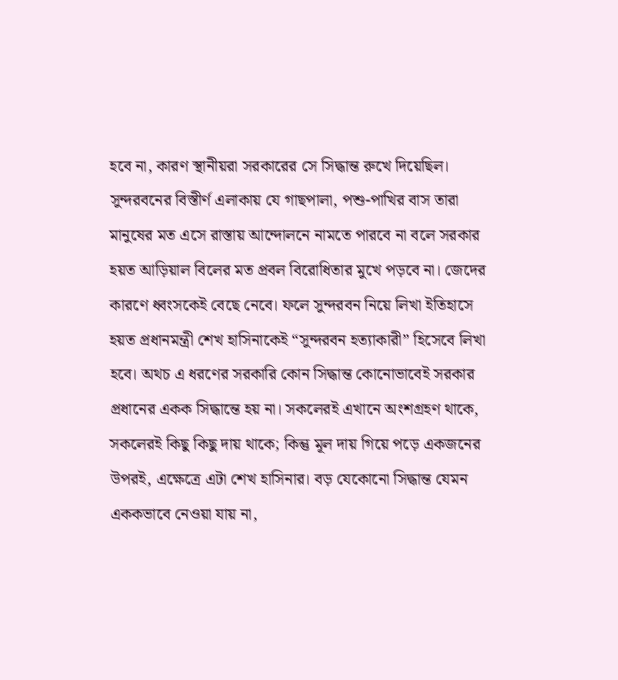হবে না, কারণ স্থানীয়রা সরকারের সে সিদ্ধান্ত রুখে দিয়েছিল। সুন্দরবনের বিস্তীর্ণ এলাকায় যে গাছপালা, পশু-পাখির বাস তারা মানুষের মত এসে রাস্তায় আন্দোলনে নামতে পারবে না বলে সরকার হয়ত আড়িয়াল বিলের মত প্রবল বিরোধিতার মুখে পড়বে না। জেদের কারণে ধ্বংসকেই বেছে নেবে। ফলে সুন্দরবন নিয়ে লিখা ইতিহাসে হয়ত প্রধানমন্ত্রী শেখ হাসিনাকেই “সুন্দরবন হত্যাকারী” হিসেবে লিখা হবে। অথচ এ ধরণের সরকারি কোন সিদ্ধান্ত কোনোভাবেই সরকার প্রধানের একক সিদ্ধান্তে হয় না। সকলেরই এখানে অংশগ্রহণ থাকে, সকলেরই কিছু কিছু দায় থাকে; কিন্তু মূল দায় গিয়ে পড়ে একজনের উপরই, এক্ষেত্রে এটা শেখ হাসিনার। বড় যেকোনো সিদ্ধান্ত যেমন এককভাবে নেওয়া যায় না,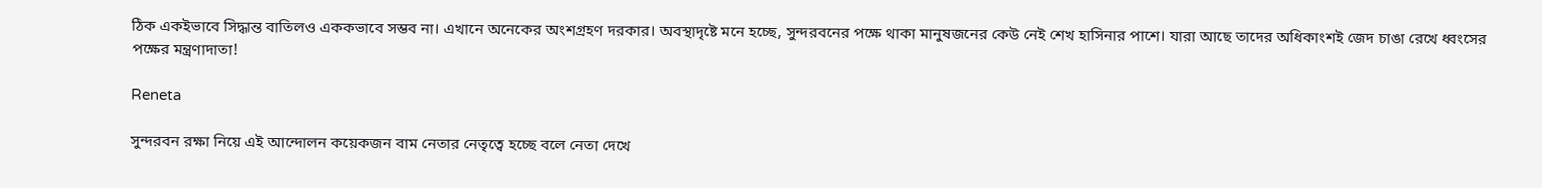ঠিক একইভাবে সিদ্ধান্ত বাতিলও এককভাবে সম্ভব না। এখানে অনেকের অংশগ্রহণ দরকার। অবস্থাদৃষ্টে মনে হচ্ছে, সুন্দরবনের পক্ষে থাকা মানুষজনের কেউ নেই শেখ হাসিনার পাশে। যারা আছে তাদের অধিকাংশই জেদ চাঙা রেখে ধ্বংসের পক্ষের মন্ত্রণাদাতা!

Reneta

সুন্দরবন রক্ষা নিয়ে এই আন্দোলন কয়েকজন বাম নেতার নেতৃত্বে হচ্ছে বলে নেতা দেখে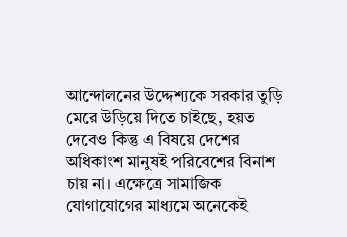আন্দোলনের উদ্দেশ্যকে সরকার তুড়ি মেরে উড়িয়ে দিতে চাইছে, হয়ত দেবেও কিন্তু এ বিষয়ে দেশের অধিকাংশ মানুষই পরিবেশের বিনাশ চায় না। এক্ষেত্রে সামাজিক যোগাযোগের মাধ্যমে অনেকেই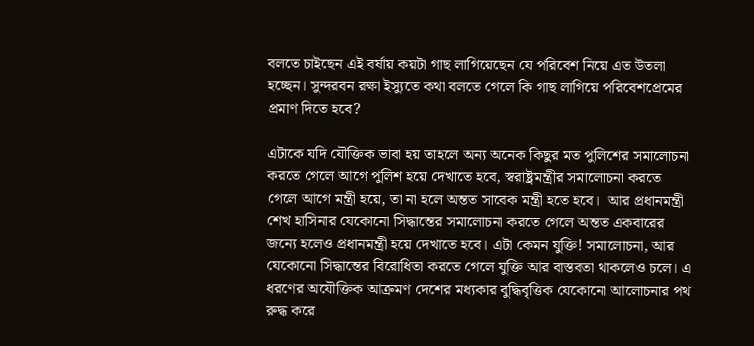বলতে চাইছেন এই বর্ষায় কয়টা গাছ লাগিয়েছেন যে পরিবেশ নিয়ে এত উতলা হচ্ছেন। সুন্দরবন রক্ষা ইস্যুতে কথা বলতে গেলে কি গাছ লাগিয়ে পরিবেশপ্রেমের প্রমাণ দিতে হবে?

এটাকে যদি যৌক্তিক ভাবা হয় তাহলে অন্য অনেক কিছুর মত পুলিশের সমালোচনা করতে গেলে আগে পুলিশ হয়ে দেখাতে হবে, স্বরাষ্ট্রমন্ত্রীর সমালোচনা করতে গেলে আগে মন্ত্রী হয়ে, তা না হলে অন্তত সাবেক মন্ত্রী হতে হবে।  আর প্রধানমন্ত্রী শেখ হাসিনার যেকোনো সিদ্ধান্তের সমালোচনা করতে গেলে অন্তত একবারের জন্যে হলেও প্রধানমন্ত্রী হয়ে দেখাতে হবে। এটা কেমন যুক্তি! সমালোচনা, আর যেকোনো সিদ্ধান্তের বিরোধিতা করতে গেলে যুক্তি আর বাস্তবতা থাকলেও চলে। এ ধরণের অযৌক্তিক আক্রমণ দেশের মধ্যকার বুদ্ধিবৃত্তিক যেকোনো আলোচনার পথ রুদ্ধ করে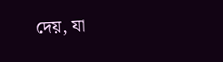দেয়, যা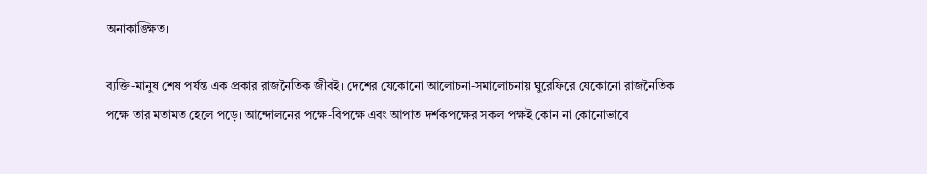অনাকাঙ্ক্ষিত।

ব্যক্তি-মানুষ শেষ পর্যন্ত এক প্রকার রাজনৈতিক জীবই। দেশের যেকোনো আলোচনা-সমালোচনায় ঘুরেফিরে যেকোনো রাজনৈতিক পক্ষে তার মতামত হেলে পড়ে। আন্দোলনের পক্ষে-বিপক্ষে এবং আপাত দর্শকপক্ষের সকল পক্ষই কোন না কোনোভাবে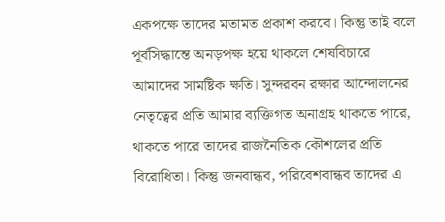একপক্ষে তাদের মতামত প্রকাশ করবে। কিন্তু তাই বলে পূর্বসিদ্ধান্তে অনড়পক্ষ হয়ে থাকলে শেষবিচারে আমাদের সামষ্টিক ক্ষতি। সুন্দরবন রক্ষার আন্দোলনের নেতৃত্বের প্রতি আমার ব্যক্তিগত অনাগ্রহ থাকতে পারে, থাকতে পারে তাদের রাজনৈতিক কৌশলের প্রতি বিরোধিতা। কিন্তু জনবান্ধব, পরিবেশবান্ধব তাদের এ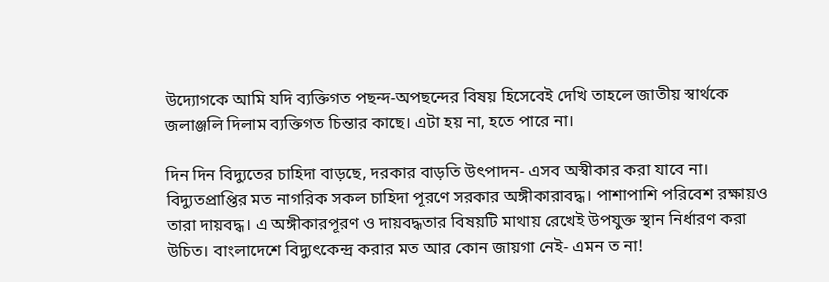উদ্যোগকে আমি যদি ব্যক্তিগত পছন্দ-অপছন্দের বিষয় হিসেবেই দেখি তাহলে জাতীয় স্বার্থকে জলাঞ্জলি দিলাম ব্যক্তিগত চিন্তার কাছে। এটা হয় না, হতে পারে না।

দিন দিন বিদ্যুতের চাহিদা বাড়ছে, দরকার বাড়তি উৎপাদন- এসব অস্বীকার করা যাবে না। বিদ্যুতপ্রাপ্তির মত নাগরিক সকল চাহিদা পূরণে সরকার অঙ্গীকারাবদ্ধ। পাশাপাশি পরিবেশ রক্ষায়ও তারা দায়বদ্ধ। এ অঙ্গীকারপূরণ ও দায়বদ্ধতার বিষয়টি মাথায় রেখেই উপযুক্ত স্থান নির্ধারণ করা উচিত। বাংলাদেশে বিদ্যুৎকেন্দ্র করার মত আর কোন জায়গা নেই- এমন ত না!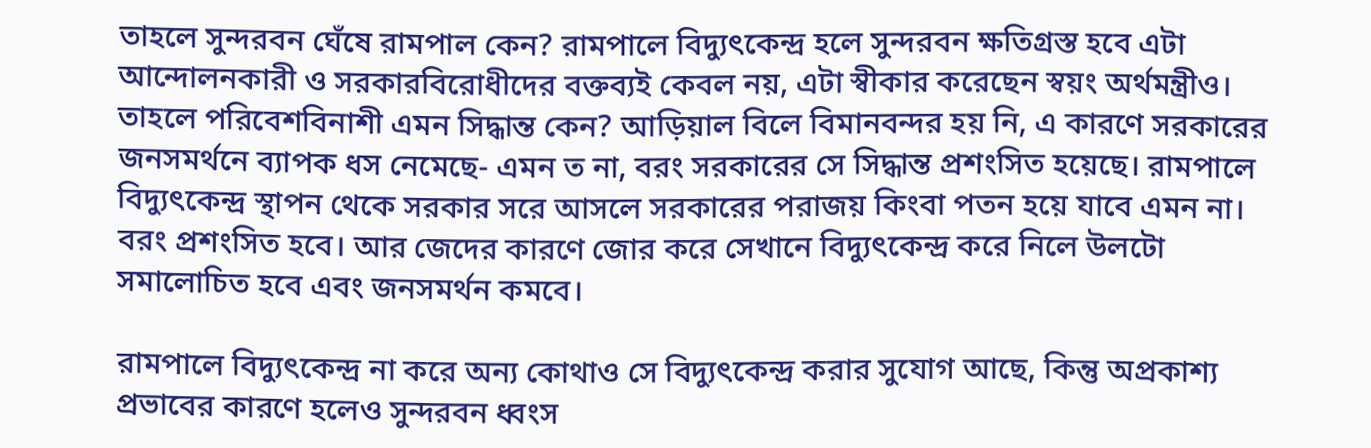তাহলে সুন্দরবন ঘেঁষে রামপাল কেন? রামপালে বিদ্যুৎকেন্দ্র হলে সুন্দরবন ক্ষতিগ্রস্ত হবে এটা আন্দোলনকারী ও সরকারবিরোধীদের বক্তব্যই কেবল নয়, এটা স্বীকার করেছেন স্বয়ং অর্থমন্ত্রীও। তাহলে পরিবেশবিনাশী এমন সিদ্ধান্ত কেন? আড়িয়াল বিলে বিমানবন্দর হয় নি, এ কারণে সরকারের জনসমর্থনে ব্যাপক ধস নেমেছে- এমন ত না, বরং সরকারের সে সিদ্ধান্ত প্রশংসিত হয়েছে। রামপালে বিদ্যুৎকেন্দ্র স্থাপন থেকে সরকার সরে আসলে সরকারের পরাজয় কিংবা পতন হয়ে যাবে এমন না। বরং প্রশংসিত হবে। আর জেদের কারণে জোর করে সেখানে বিদ্যুৎকেন্দ্র করে নিলে উলটো সমালোচিত হবে এবং জনসমর্থন কমবে।

রামপালে বিদ্যুৎকেন্দ্র না করে অন্য কোথাও সে বিদ্যুৎকেন্দ্র করার সুযোগ আছে, কিন্তু অপ্রকাশ্য প্রভাবের কারণে হলেও সুন্দরবন ধ্বংস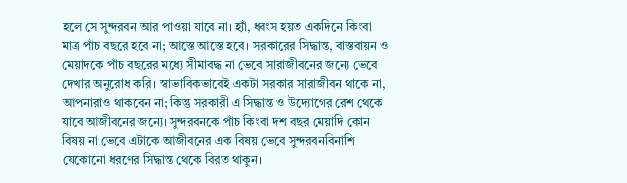হলে সে সুন্দরবন আর পাওয়া যাবে না। হ্যাঁ, ধ্বংস হয়ত একদিনে কিংবা মাত্র পাঁচ বছরে হবে না; আস্তে আস্তে হবে। সরকারের সিদ্ধান্ত, বাস্তবায়ন ও মেয়াদকে পাঁচ বছরের মধ্যে সীমাবদ্ধ না ভেবে সারাজীবনের জন্যে ভেবে দেখার অনুরোধ করি। স্বাভাবিকভাবেই একটা সরকার সারাজীবন থাকে না, আপনারাও থাকবেন না; কিন্তু সরকারী এ সিদ্ধান্ত ও উদ্যোগের রেশ থেকে যাবে আজীবনের জন্যে। সুন্দরবনকে পাঁচ কিংবা দশ বছর মেয়াদি কোন বিষয় না ভেবে এটাকে আজীবনের এক বিষয় ভেবে সুন্দরবনবিনাশি যেকোনো ধরণের সিদ্ধান্ত থেকে বিরত থাকুন।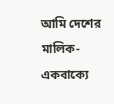আমি দেশের মালিক- একবাক্যে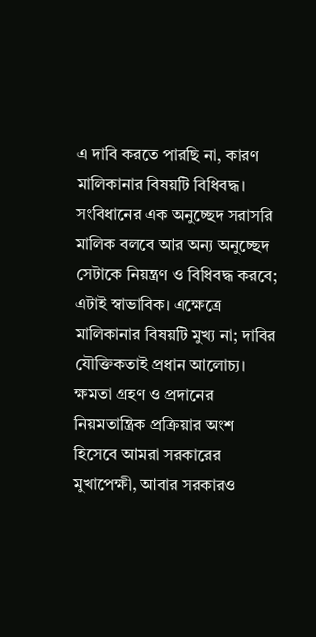এ দাবি করতে পারছি না, কারণ মালিকানার বিষয়টি বিধিবদ্ধ। সংবিধানের এক অনুচ্ছেদ সরাসরি মালিক বলবে আর অন্য অনুচ্ছেদ সেটাকে নিয়ন্ত্রণ ও বিধিবদ্ধ করবে; এটাই স্বাভাবিক। এক্ষেত্রে মালিকানার বিষয়টি মুখ্য না; দাবির যৌক্তিকতাই প্রধান আলোচ্য। ক্ষমতা গ্রহণ ও প্রদানের নিয়মতান্ত্রিক প্রক্রিয়ার অংশ হিসেবে আমরা সরকারের মুখাপেক্ষী, আবার সরকারও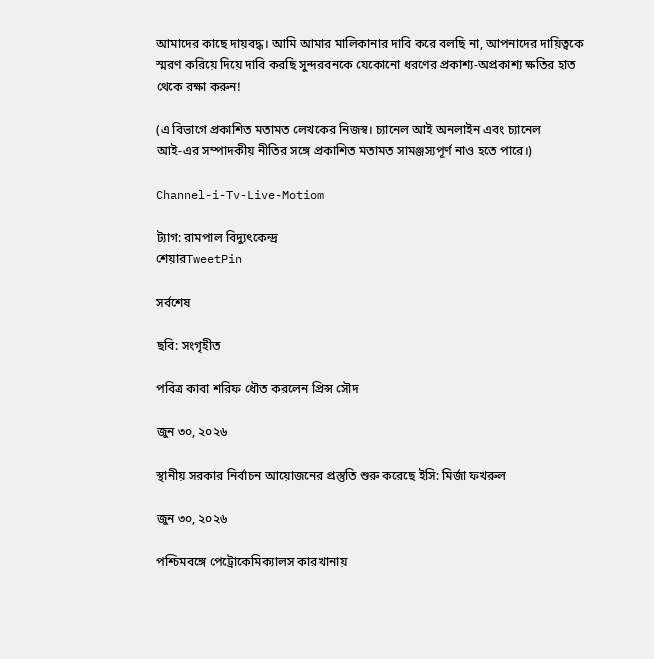আমাদের কাছে দায়বদ্ধ। আমি আমার মালিকানার দাবি করে বলছি না, আপনাদের দায়িত্বকে স্মরণ করিয়ে দিয়ে দাবি করছি সুন্দরবনকে যেকোনো ধরণের প্রকাশ্য-অপ্রকাশ্য ক্ষতির হাত থেকে রক্ষা করুন!

(এ বিভাগে প্রকাশিত মতামত লেখকের নিজস্ব। চ্যানেল আই অনলাইন এবং চ্যানেল
আই-এর সম্পাদকীয় নীতির সঙ্গে প্রকাশিত মতামত সামঞ্জস্যপূর্ণ নাও হতে পারে।)

Channel-i-Tv-Live-Motiom

ট্যাগ: রামপাল বিদ্যুৎকেন্দ্র
শেয়ারTweetPin

সর্বশেষ

ছবি: সংগৃহীত

পবিত্র কাবা শরিফ ধৌত করলেন প্রিন্স সৌদ

জুন ৩০, ২০২৬

স্থানীয় সরকার নির্বাচন আয়োজনের প্রস্তুতি শুরু করেছে ইসি: মির্জা ফখরুল

জুন ৩০, ২০২৬

পশ্চিমবঙ্গে পেট্রোকেমিক্যালস কারখানায়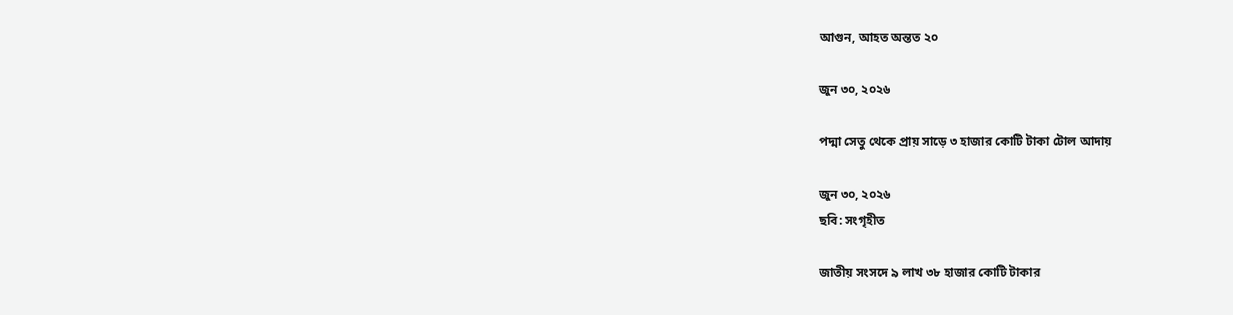আগুন, আহত অন্তত ২০

জুন ৩০, ২০২৬

পদ্মা সেতু থেকে প্রায় সাড়ে ৩ হাজার কোটি টাকা টোল আদায়

জুন ৩০, ২০২৬
ছবি: সংগৃহীত

জাতীয় সংসদে ৯ লাখ ৩৮ হাজার কোটি টাকার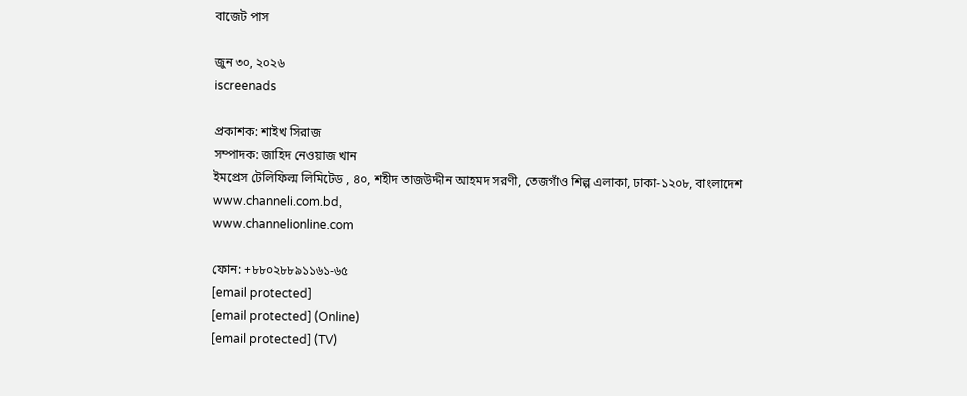বাজেট পাস

জুন ৩০, ২০২৬
iscreenads

প্রকাশক: শাইখ সিরাজ
সম্পাদক: জাহিদ নেওয়াজ খান
ইমপ্রেস টেলিফিল্ম লিমিটেড , ৪০, শহীদ তাজউদ্দীন আহমদ সরণী, তেজগাঁও শিল্প এলাকা, ঢাকা-১২০৮, বাংলাদেশ
www.channeli.com.bd,
www.channelionline.com

ফোন: +৮৮০২৮৮৯১১৬১-৬৫
[email protected]
[email protected] (Online)
[email protected] (TV)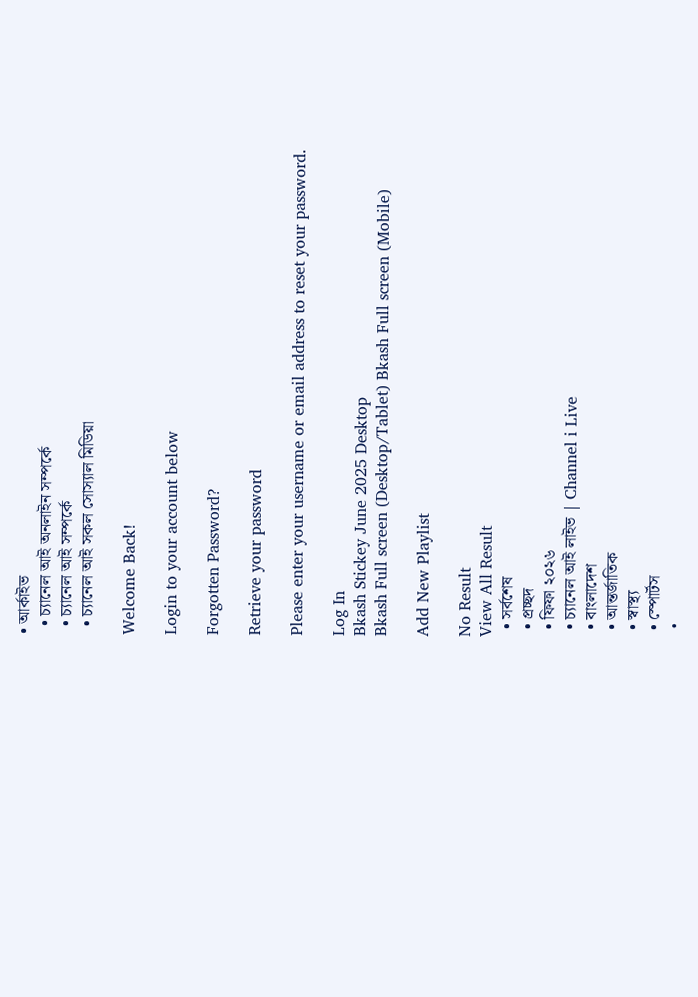• আর্কাইভ
  • চ্যানেল আই অনলাইন সম্পর্কে
  • চ্যানেল আই সম্পর্কে
  • চ্যানেল আই সকল সোস্যাল মিডিয়া

Welcome Back!

Login to your account below

Forgotten Password?

Retrieve your password

Please enter your username or email address to reset your password.

Log In
Bkash Stickey June 2025 Desktop
Bkash Full screen (Desktop/Tablet) Bkash Full screen (Mobile)

Add New Playlist

No Result
View All Result
  • সর্বশেষ
  • প্রচ্ছদ
  • ফিফা ২০২৬
  • চ্যানেল আই লাইভ | Channel i Live
  • বাংলাদেশ
  • আন্তর্জাতিক
  • স্বাস্থ্য
  • স্পোর্টস
  •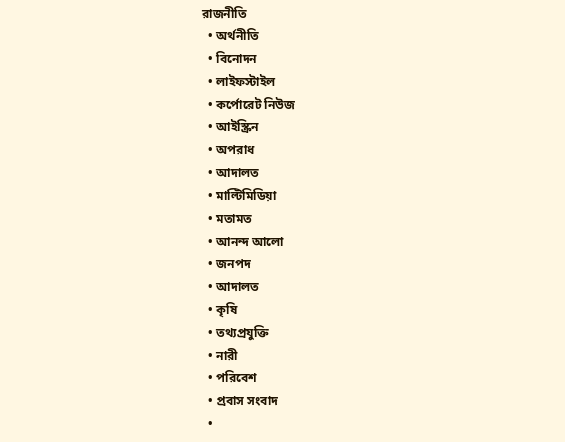রাজনীতি
  • অর্থনীতি
  • বিনোদন
  • লাইফস্টাইল
  • কর্পোরেট নিউজ
  • আইস্ক্রিন
  • অপরাধ
  • আদালত
  • মাল্টিমিডিয়া
  • মতামত
  • আনন্দ আলো
  • জনপদ
  • আদালত
  • কৃষি
  • তথ্যপ্রযুক্তি
  • নারী
  • পরিবেশ
  • প্রবাস সংবাদ
  •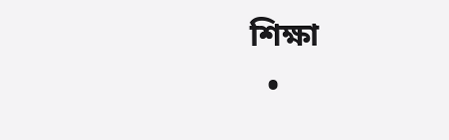শিক্ষা
  •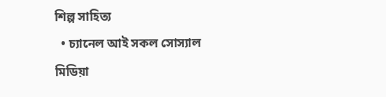শিল্প সাহিত্য
  • চ্যানেল আই সকল সোস্যাল মিডিয়া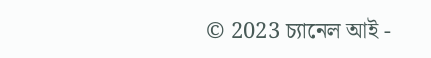© 2023 চ্যানেল আই -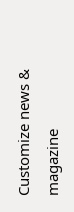Customize news & magazine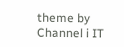theme by Channel i IT